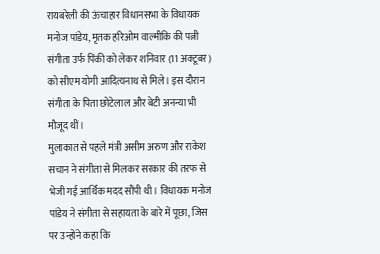रायबरेली की ऊंचाहार विधानसभा के विधायक मनोज पांडेय, मृतक हरिओम वाल्मीकि की पत्नी संगीता उर्फ पिंकी को लेकर शनिवार (11 अक्टूबर) को सीएम योगी आदित्यनाथ से मिले। इस दौरान संगीता के पिता छोटेलाल और बेटी अनन्या भी मौजूद थीं।
मुलाकात से पहले मंत्री असीम अरुण और राकेश सचान ने संगीता से मिलकर सरकार की तरफ से भेजी गई आर्थिक मदद सौंपी थी। विधायक मनोज पांडेय ने संगीता से सहायता के बारे में पूछा, जिस पर उन्होंने कहा कि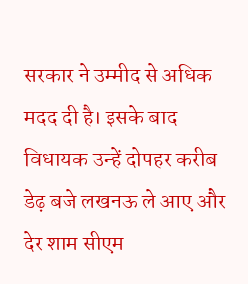सरकार ने उम्मीद से अधिक मदद दी है। इसके बाद विधायक उन्हें दोपहर करीब डेढ़ बजे लखनऊ ले आए और देर शाम सीएम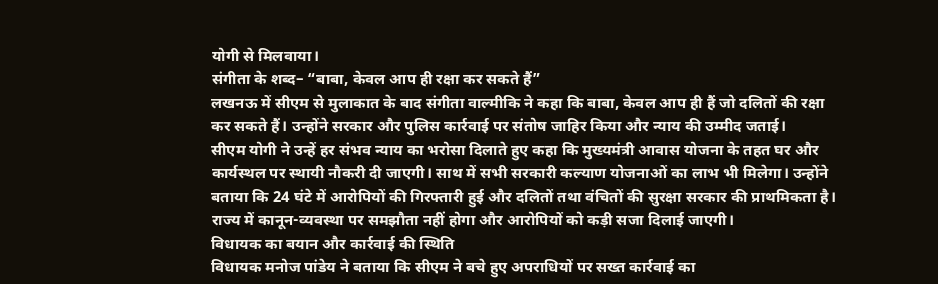योगी से मिलवाया।
संगीता के शब्द– “बाबा, केवल आप ही रक्षा कर सकते हैं”
लखनऊ में सीएम से मुलाकात के बाद संगीता वाल्मीकि ने कहा कि बाबा, केवल आप ही हैं जो दलितों की रक्षा कर सकते हैं। उन्होंने सरकार और पुलिस कार्रवाई पर संतोष जाहिर किया और न्याय की उम्मीद जताई।
सीएम योगी ने उन्हें हर संभव न्याय का भरोसा दिलाते हुए कहा कि मुख्यमंत्री आवास योजना के तहत घर और कार्यस्थल पर स्थायी नौकरी दी जाएगी। साथ में सभी सरकारी कल्याण योजनाओं का लाभ भी मिलेगा। उन्होंने बताया कि 24 घंटे में आरोपियों की गिरफ्तारी हुई और दलितों तथा वंचितों की सुरक्षा सरकार की प्राथमिकता है। राज्य में कानून-व्यवस्था पर समझौता नहीं होगा और आरोपियों को कड़ी सजा दिलाई जाएगी।
विधायक का बयान और कार्रवाई की स्थिति
विधायक मनोज पांडेय ने बताया कि सीएम ने बचे हुए अपराधियों पर सख्त कार्रवाई का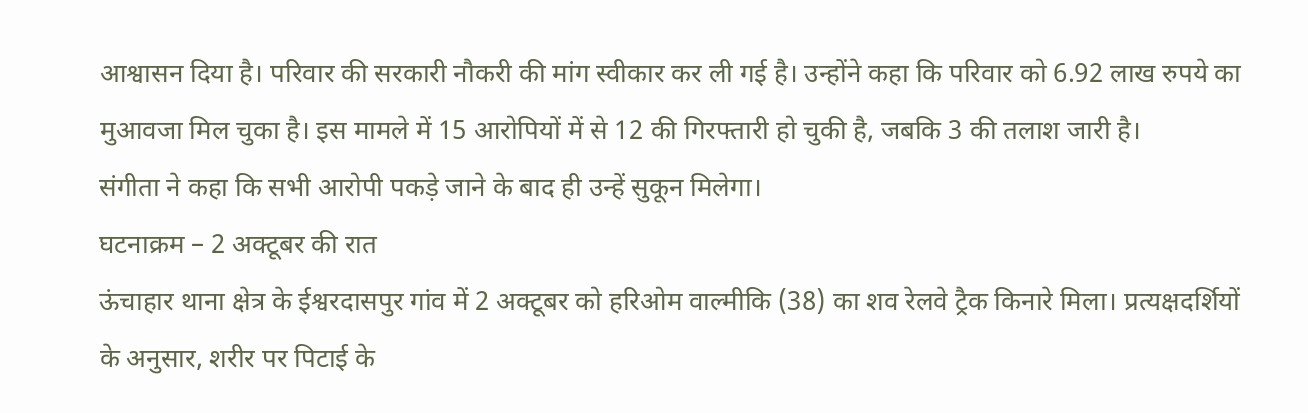आश्वासन दिया है। परिवार की सरकारी नौकरी की मांग स्वीकार कर ली गई है। उन्होंने कहा कि परिवार को 6.92 लाख रुपये का मुआवजा मिल चुका है। इस मामले में 15 आरोपियों में से 12 की गिरफ्तारी हो चुकी है, जबकि 3 की तलाश जारी है।
संगीता ने कहा कि सभी आरोपी पकड़े जाने के बाद ही उन्हें सुकून मिलेगा।
घटनाक्रम – 2 अक्टूबर की रात
ऊंचाहार थाना क्षेत्र के ईश्वरदासपुर गांव में 2 अक्टूबर को हरिओम वाल्मीकि (38) का शव रेलवे ट्रैक किनारे मिला। प्रत्यक्षदर्शियों के अनुसार, शरीर पर पिटाई के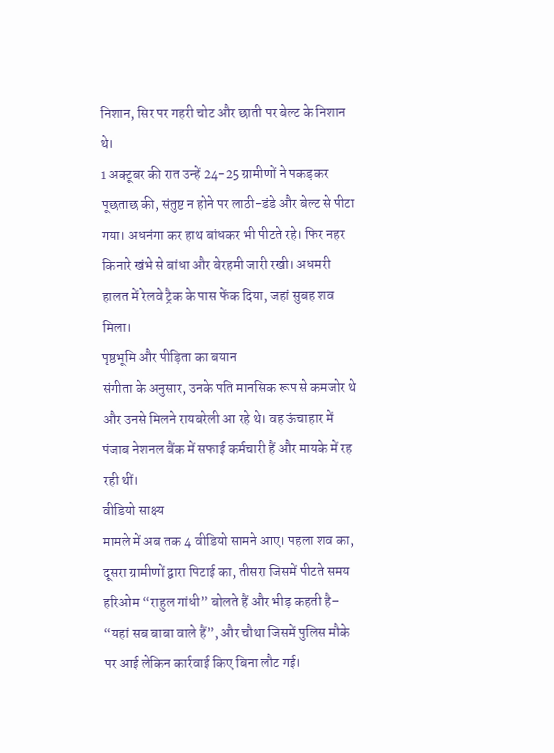निशान, सिर पर गहरी चोट और छाती पर बेल्ट के निशान थे।
1 अक्टूबर की रात उन्हें 24-25 ग्रामीणों ने पकड़कर पूछताछ की, संतुष्ट न होने पर लाठी-डंडे और बेल्ट से पीटा गया। अधनंगा कर हाथ बांधकर भी पीटते रहे। फिर नहर किनारे खंभे से बांधा और बेरहमी जारी रखी। अधमरी हालत में रेलवे ट्रैक के पास फेंक दिया, जहां सुबह शव मिला।
पृष्ठभूमि और पीड़िता का बयान
संगीता के अनुसार, उनके पति मानसिक रूप से कमजोर थे और उनसे मिलने रायबरेली आ रहे थे। वह ऊंचाहार में पंजाब नेशनल बैंक में सफाई कर्मचारी हैं और मायके में रह रही थीं।
वीडियो साक्ष्य
मामले में अब तक 4 वीडियो सामने आए। पहला शव का, दूसरा ग्रामीणों द्वारा पिटाई का, तीसरा जिसमें पीटते समय हरिओम “राहुल गांधी” बोलते हैं और भीड़ कहती है– “यहां सब बाबा वाले हैं”, और चौथा जिसमें पुलिस मौके पर आई लेकिन कार्रवाई किए बिना लौट गई।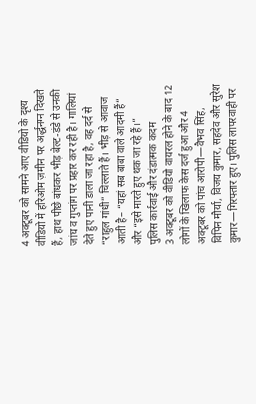4 अक्टूबर को सामने आए वीडियो के दृश्य
वीडियो में हरिओम ज़मीन पर अर्द्धनग्न दिखते हैं, हाथ पीछे बांधकर भीड़ बेल्ट-डंडे से उनकी जांघ व गुप्तांग पर प्रहार कर रही है। गालियां देते हुए पानी डाला जा रहा है, वह दर्द से “राहुल गांधी” चिल्लाते हैं। भीड़ से आवाज आती है– “यहां सब बाबा वाले आदमी हैं” और “इसे मारते हुए थक जा रहे हैं।”
पुलिस कार्रवाई और दंडात्मक कदम
3 अक्टूबर को वीडियो वायरल होने के बाद 12 लोगों के खिलाफ केस दर्ज हुआ और 4 अक्टूबर को पांच आरोपी—वैभव सिंह, विपिन मौर्या, विजय कुमार, सहदेव और सुरेश कुमार—गिरफ्तार हुए। पुलिस लापरवाही पर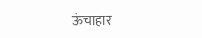ऊंचाहार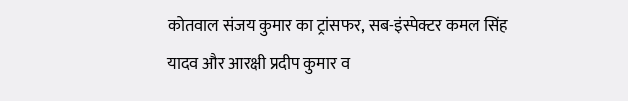कोतवाल संजय कुमार का ट्रांसफर, सब-इंस्पेक्टर कमल सिंह यादव और आरक्षी प्रदीप कुमार व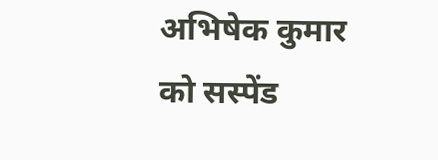अभिषेक कुमार को सस्पेंड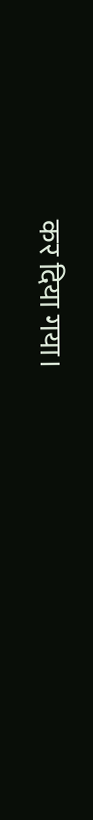कर दिया गया।